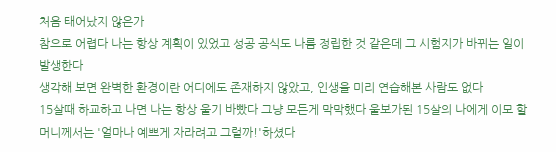처음 태어났지 않은가
참으로 어렵다 나는 항상 계획이 있었고 성공 공식도 나름 정립한 것 같은데 그 시험지가 바뀌는 일이 발생한다
생각해 보면 완벽한 환경이란 어디에도 존재하지 않았고, 인생을 미리 연습해본 사람도 없다
15살때 하교하고 나면 나는 항상 울기 바빴다 그냥 모든게 막막했다 울보가된 15살의 나에게 이모 할머니께서는 '얼마나 예쁘게 자라려고 그럴까!'하셨다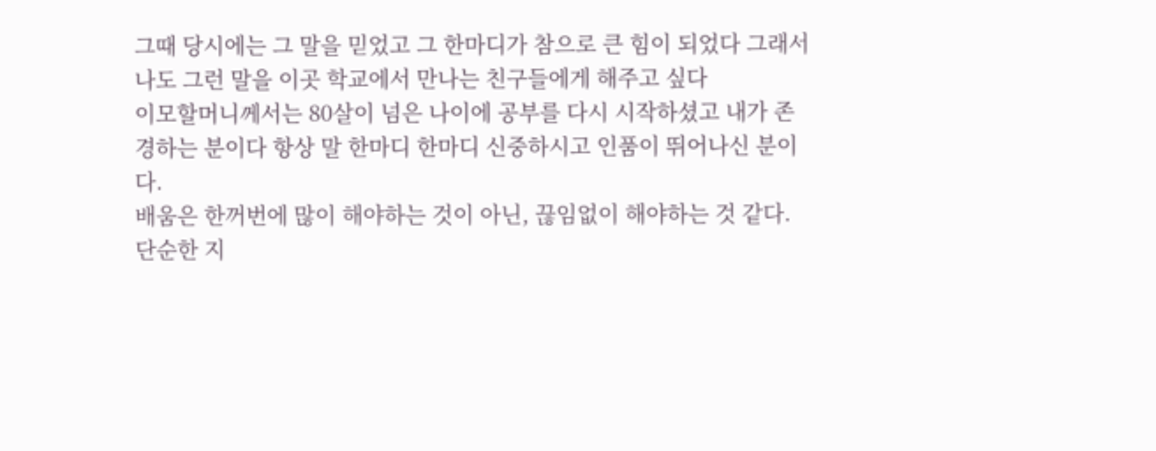그때 당시에는 그 말을 믿었고 그 한마디가 참으로 큰 힘이 되었다 그래서 나도 그런 말을 이곳 학교에서 만나는 친구들에게 해주고 싶다
이모할머니께서는 80살이 넘은 나이에 공부를 다시 시작하셨고 내가 존경하는 분이다 항상 말 한마디 한마디 신중하시고 인품이 뛰어나신 분이다.
배움은 한꺼번에 많이 해야하는 것이 아닌, 끊임없이 해야하는 것 같다. 단순한 지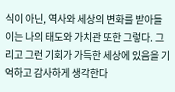식이 아닌, 역사와 세상의 변화를 받아들이는 나의 태도와 가치관 또한 그렇다. 그리고 그런 기회가 가득한 세상에 있음을 기억하고 감사하게 생각한다